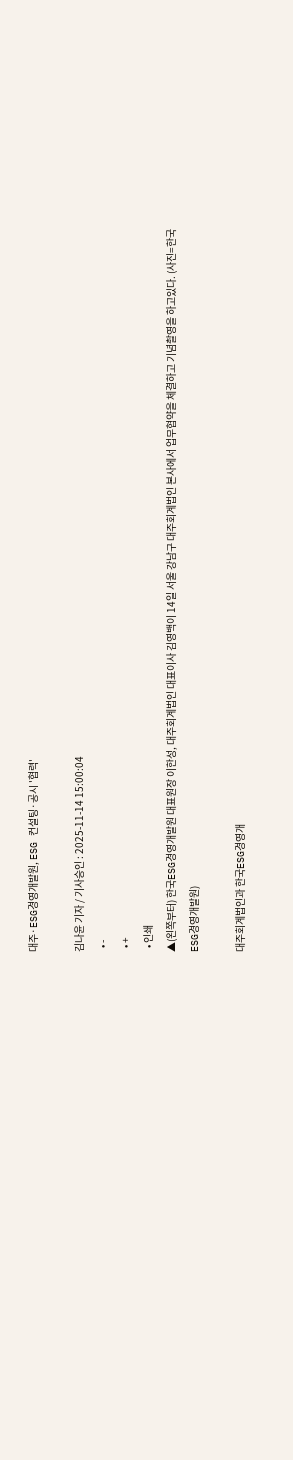대주·ESG경영개발원, ESG 컨설팅·공시 '협력'

김나윤 기자 / 기사승인 : 2025-11-14 15:00:04
  • -
  • +
  • 인쇄
▲(왼쪽부터) 한국ESG경영개발원 대표원장 이한성, 대주회계법인 대표이사 김영백이 14일 서울 강남구 대주회계법인 본사에서 업무협약을 체결하고 기념촬영을 하고있다. (사진=한국ESG경영개발원)

대주회계법인과 한국ESG경영개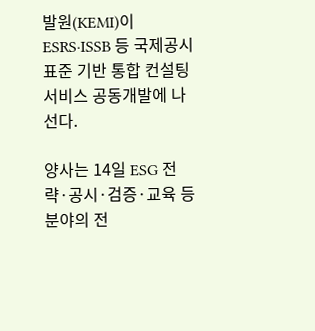발원(KEMI)이 ESRS·ISSB 등 국제공시 표준 기반 통합 컨설팅 서비스 공동개발에 나선다.

양사는 14일 ESG 전략·공시·검증·교육 등 분야의 전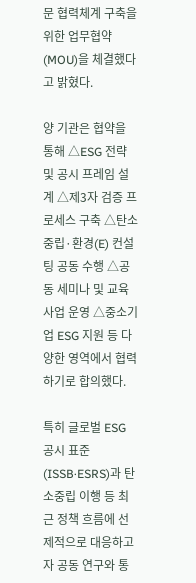문 협력체계 구축을 위한 업무협약(MOU)을 체결했다고 밝혔다.

양 기관은 협약을 통해 △ESG 전략 및 공시 프레임 설계 △제3자 검증 프로세스 구축 △탄소중립·환경(E) 컨설팅 공동 수행 △공동 세미나 및 교육사업 운영 △중소기업 ESG 지원 등 다양한 영역에서 협력하기로 합의했다.

특히 글로벌 ESG 공시 표준(ISSB·ESRS)과 탄소중립 이행 등 최근 정책 흐름에 선제적으로 대응하고자 공동 연구와 통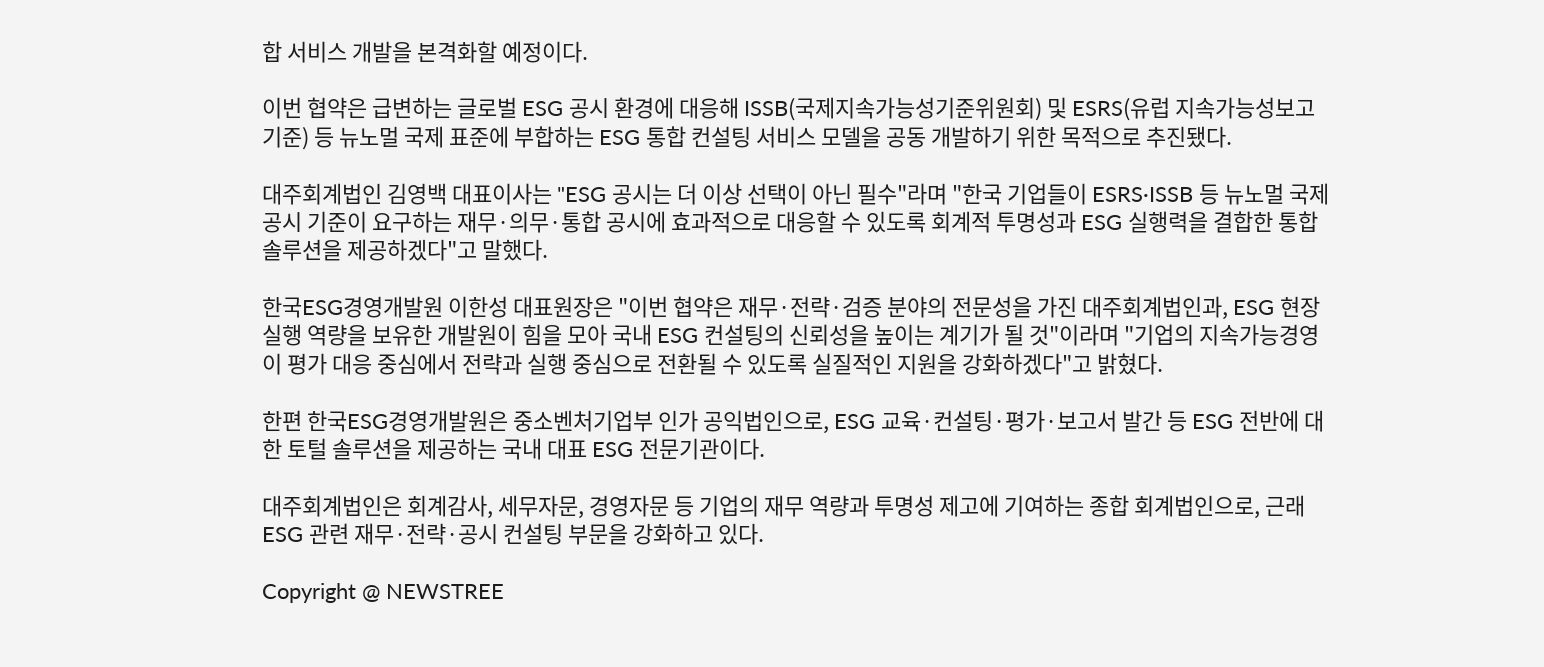합 서비스 개발을 본격화할 예정이다.

이번 협약은 급변하는 글로벌 ESG 공시 환경에 대응해 ISSB(국제지속가능성기준위원회) 및 ESRS(유럽 지속가능성보고기준) 등 뉴노멀 국제 표준에 부합하는 ESG 통합 컨설팅 서비스 모델을 공동 개발하기 위한 목적으로 추진됐다.

대주회계법인 김영백 대표이사는 "ESG 공시는 더 이상 선택이 아닌 필수"라며 "한국 기업들이 ESRS·ISSB 등 뉴노멀 국제 공시 기준이 요구하는 재무·의무·통합 공시에 효과적으로 대응할 수 있도록 회계적 투명성과 ESG 실행력을 결합한 통합 솔루션을 제공하겠다"고 말했다.

한국ESG경영개발원 이한성 대표원장은 "이번 협약은 재무·전략·검증 분야의 전문성을 가진 대주회계법인과, ESG 현장 실행 역량을 보유한 개발원이 힘을 모아 국내 ESG 컨설팅의 신뢰성을 높이는 계기가 될 것"이라며 "기업의 지속가능경영이 평가 대응 중심에서 전략과 실행 중심으로 전환될 수 있도록 실질적인 지원을 강화하겠다"고 밝혔다.

한편 한국ESG경영개발원은 중소벤처기업부 인가 공익법인으로, ESG 교육·컨설팅·평가·보고서 발간 등 ESG 전반에 대한 토털 솔루션을 제공하는 국내 대표 ESG 전문기관이다.

대주회계법인은 회계감사, 세무자문, 경영자문 등 기업의 재무 역량과 투명성 제고에 기여하는 종합 회계법인으로, 근래 ESG 관련 재무·전략·공시 컨설팅 부문을 강화하고 있다.

Copyright @ NEWSTREE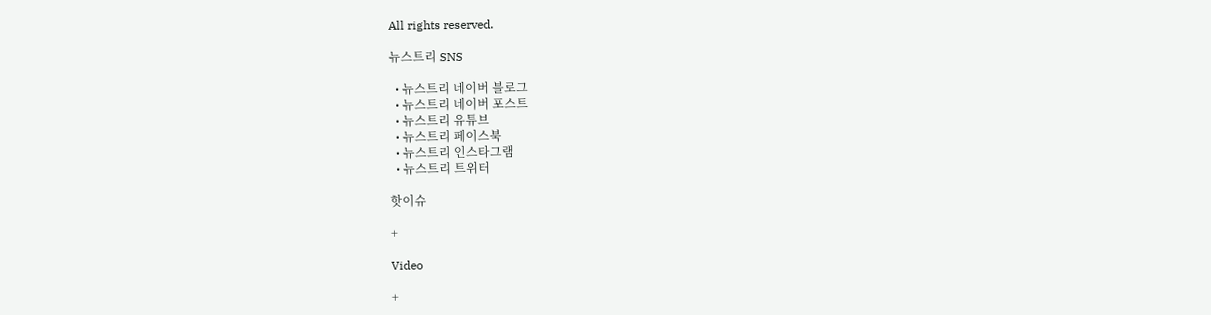All rights reserved.

뉴스트리 SNS

  • 뉴스트리 네이버 블로그
  • 뉴스트리 네이버 포스트
  • 뉴스트리 유튜브
  • 뉴스트리 페이스북
  • 뉴스트리 인스타그램
  • 뉴스트리 트위터

핫이슈

+

Video

+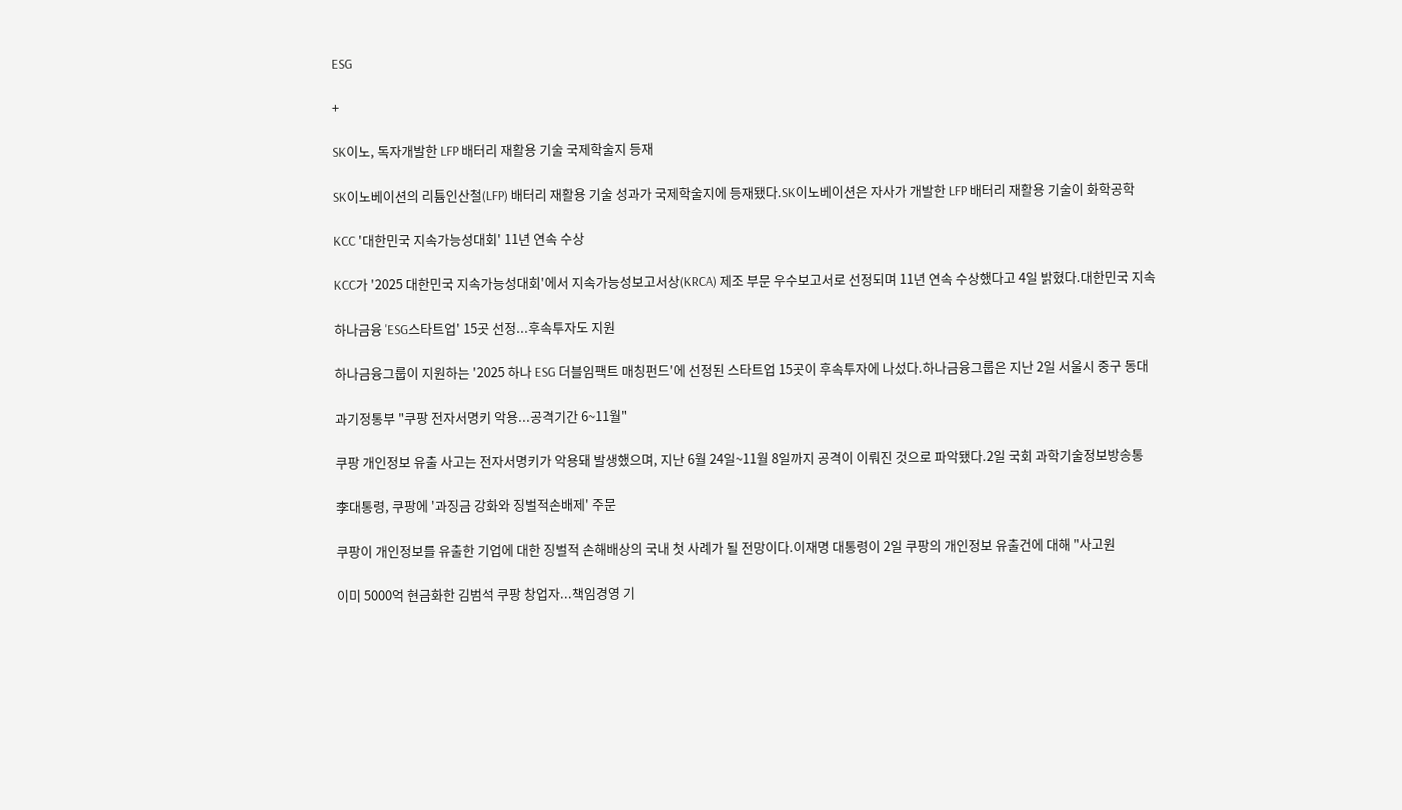ESG

+

SK이노, 독자개발한 LFP 배터리 재활용 기술 국제학술지 등재

SK이노베이션의 리튬인산철(LFP) 배터리 재활용 기술 성과가 국제학술지에 등재됐다.SK이노베이션은 자사가 개발한 LFP 배터리 재활용 기술이 화학공학

KCC '대한민국 지속가능성대회' 11년 연속 수상

KCC가 '2025 대한민국 지속가능성대회'에서 지속가능성보고서상(KRCA) 제조 부문 우수보고서로 선정되며 11년 연속 수상했다고 4일 밝혔다.대한민국 지속

하나금융 'ESG스타트업' 15곳 선정...후속투자도 지원

하나금융그룹이 지원하는 '2025 하나 ESG 더블임팩트 매칭펀드'에 선정된 스타트업 15곳이 후속투자에 나섰다.하나금융그룹은 지난 2일 서울시 중구 동대

과기정통부 "쿠팡 전자서명키 악용...공격기간 6~11월"

쿠팡 개인정보 유출 사고는 전자서명키가 악용돼 발생했으며, 지난 6월 24일~11월 8일까지 공격이 이뤄진 것으로 파악됐다.2일 국회 과학기술정보방송통

李대통령, 쿠팡에 '과징금 강화와 징벌적손배제' 주문

쿠팡이 개인정보를 유출한 기업에 대한 징벌적 손해배상의 국내 첫 사례가 될 전망이다.이재명 대통령이 2일 쿠팡의 개인정보 유출건에 대해 "사고원

이미 5000억 현금화한 김범석 쿠팡 창업자...책임경영 기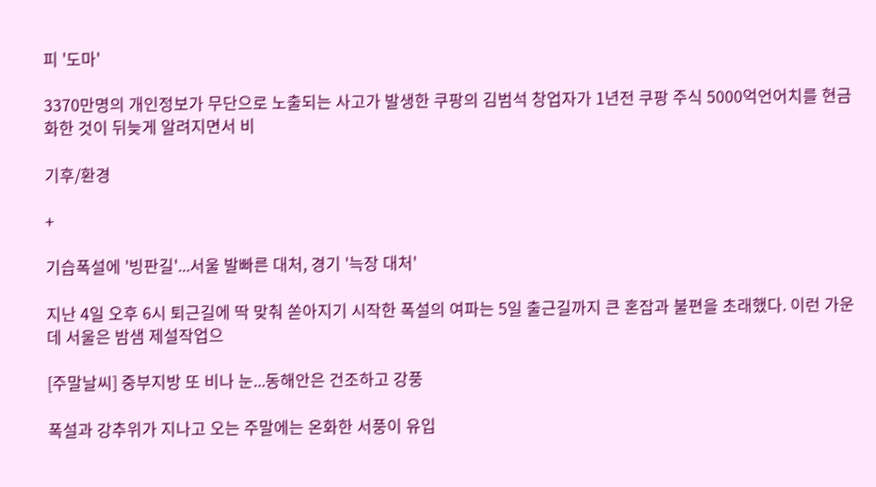피 '도마'

3370만명의 개인정보가 무단으로 노출되는 사고가 발생한 쿠팡의 김범석 창업자가 1년전 쿠팡 주식 5000억언어치를 현금화한 것이 뒤늦게 알려지면서 비

기후/환경

+

기습폭설에 '빙판길'...서울 발빠른 대처, 경기 '늑장 대처'

지난 4일 오후 6시 퇴근길에 딱 맞춰 쏟아지기 시작한 폭설의 여파는 5일 출근길까지 큰 혼잡과 불편을 초래했다. 이런 가운데 서울은 밤샘 제설작업으

[주말날씨] 중부지방 또 비나 눈...동해안은 건조하고 강풍

폭설과 강추위가 지나고 오는 주말에는 온화한 서풍이 유입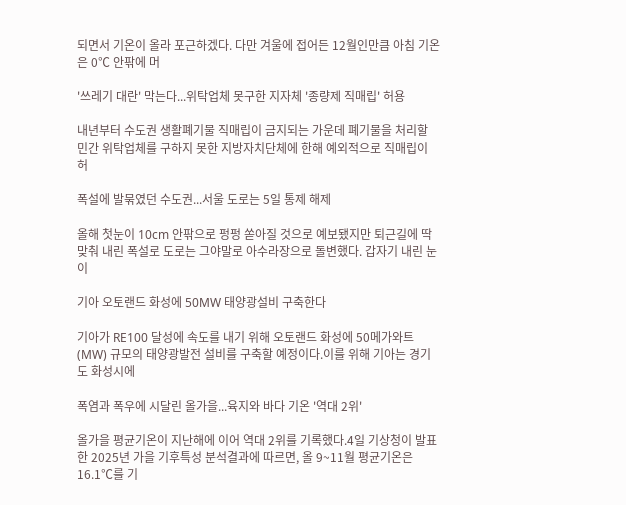되면서 기온이 올라 포근하겠다. 다만 겨울에 접어든 12월인만큼 아침 기온은 0℃ 안팎에 머

'쓰레기 대란' 막는다...위탁업체 못구한 지자체 '종량제 직매립' 허용

내년부터 수도권 생활폐기물 직매립이 금지되는 가운데 폐기물을 처리할 민간 위탁업체를 구하지 못한 지방자치단체에 한해 예외적으로 직매립이 허

폭설에 발묶였던 수도권...서울 도로는 5일 통제 해제

올해 첫눈이 10cm 안팎으로 펑펑 쏟아질 것으로 예보됐지만 퇴근길에 딱 맞춰 내린 폭설로 도로는 그야말로 아수라장으로 돌변했다. 갑자기 내린 눈이

기아 오토랜드 화성에 50MW 태양광설비 구축한다

기아가 RE100 달성에 속도를 내기 위해 오토랜드 화성에 50메가와트(MW) 규모의 태양광발전 설비를 구축할 예정이다.이를 위해 기아는 경기도 화성시에

폭염과 폭우에 시달린 올가을...육지와 바다 기온 '역대 2위'

올가을 평균기온이 지난해에 이어 역대 2위를 기록했다.4일 기상청이 발표한 2025년 가을 기후특성 분석결과에 따르면, 올 9~11월 평균기온은 16.1℃를 기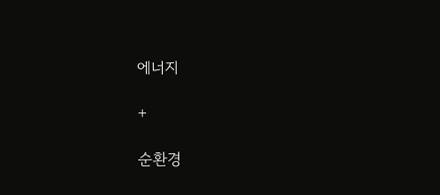에너지

+

순환경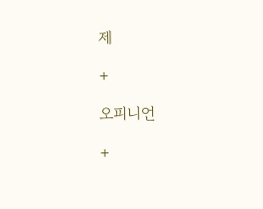제

+

오피니언

+